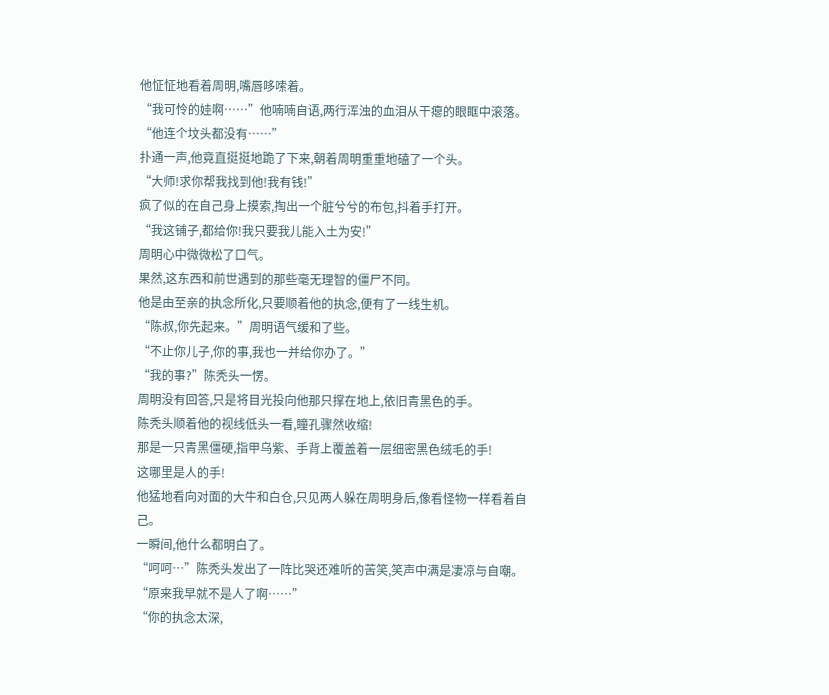他怔怔地看着周明,嘴唇哆嗦着。
“我可怜的娃啊……”他喃喃自语,两行浑浊的血泪从干瘪的眼眶中滚落。
“他连个坟头都没有……”
扑通一声,他竟直挺挺地跪了下来,朝着周明重重地磕了一个头。
“大师!求你帮我找到他!我有钱!”
疯了似的在自己身上摸索,掏出一个脏兮兮的布包,抖着手打开。
“我这铺子,都给你!我只要我儿能入土为安!”
周明心中微微松了口气。
果然,这东西和前世遇到的那些毫无理智的僵尸不同。
他是由至亲的执念所化,只要顺着他的执念,便有了一线生机。
“陈叔,你先起来。”周明语气缓和了些。
“不止你儿子,你的事,我也一并给你办了。”
“我的事?”陈秃头一愣。
周明没有回答,只是将目光投向他那只撑在地上,依旧青黑色的手。
陈秃头顺着他的视线低头一看,瞳孔骤然收缩!
那是一只青黑僵硬,指甲乌紫、手背上覆盖着一层细密黑色绒毛的手!
这哪里是人的手!
他猛地看向对面的大牛和白仓,只见两人躲在周明身后,像看怪物一样看着自己。
一瞬间,他什么都明白了。
“呵呵…”陈秃头发出了一阵比哭还难听的苦笑,笑声中满是凄凉与自嘲。
“原来我早就不是人了啊……”
“你的执念太深,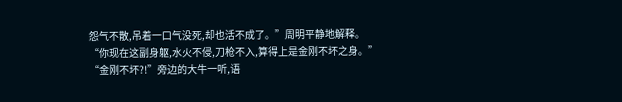怨气不散,吊着一口气没死,却也活不成了。”周明平静地解释。
“你现在这副身躯,水火不侵,刀枪不入,算得上是金刚不坏之身。”
“金刚不坏?!”旁边的大牛一听,语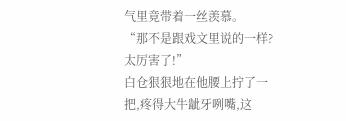气里竟带着一丝羡慕。
“那不是跟戏文里说的一样?太厉害了!”
白仓狠狠地在他腰上拧了一把,疼得大牛龇牙咧嘴,这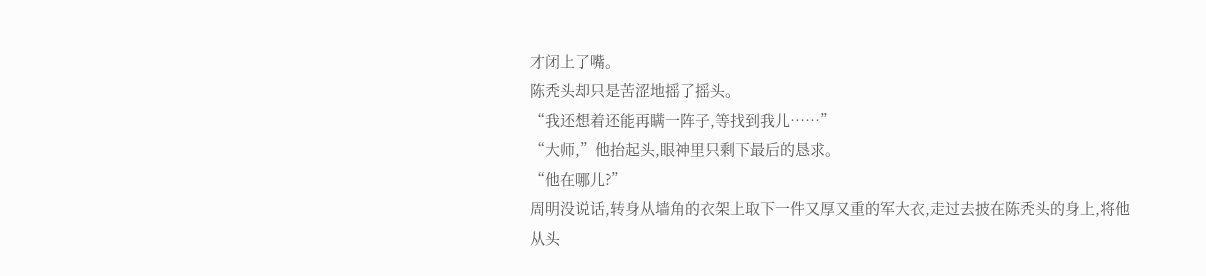才闭上了嘴。
陈秃头却只是苦涩地摇了摇头。
“我还想着还能再瞒一阵子,等找到我儿……”
“大师,”他抬起头,眼神里只剩下最后的恳求。
“他在哪儿?”
周明没说话,转身从墙角的衣架上取下一件又厚又重的军大衣,走过去披在陈秃头的身上,将他从头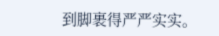到脚裹得严严实实。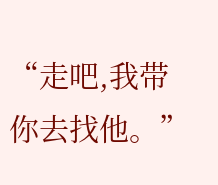“走吧,我带你去找他。”